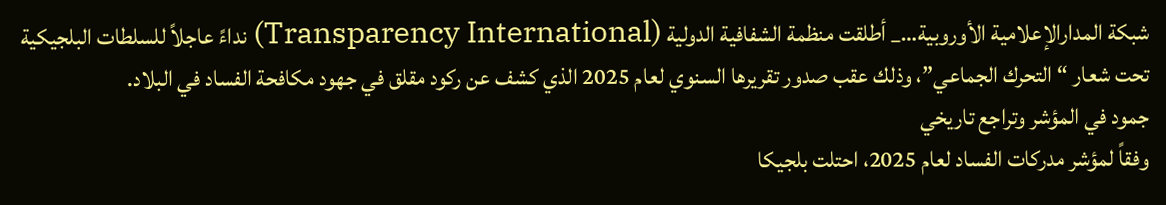شبكة المدارالإعلامية الأوروبية…_ أطلقت منظمة الشفافية الدولية (Transparency International) نداءً عاجلاً للسلطات البلجيكية تحت شعار “التحرك الجماعي”، وذلك عقب صدور تقريرها السنوي لعام 2025 الذي كشف عن ركود مقلق في جهود مكافحة الفساد في البلاد.
جمود في المؤشر وتراجع تاريخي
وفقاً لمؤشر مدركات الفساد لعام 2025، احتلت بلجيكا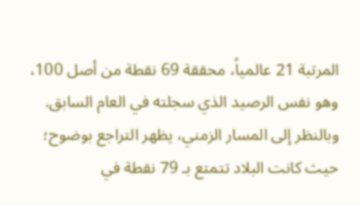المرتبة 21 عالمياً، محققة 69 نقطة من أصل 100، وهو نفس الرصيد الذي سجلته في العام السابق. وبالنظر إلى المسار الزمني، يظهر التراجع بوضوح؛ حيث كانت البلاد تتمتع بـ 79 نقطة في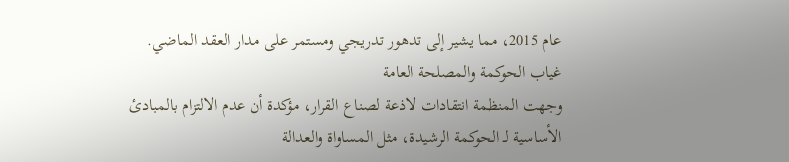عام 2015، مما يشير إلى تدهور تدريجي ومستمر على مدار العقد الماضي.
غياب الحوكمة والمصلحة العامة
وجهت المنظمة انتقادات لاذعة لصناع القرار، مؤكدة أن عدم الالتزام بالمبادئ الأساسية لـ الحوكمة الرشيدة، مثل المساواة والعدالة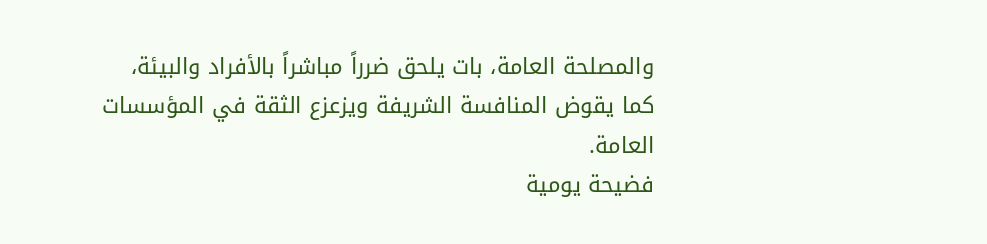والمصلحة العامة، بات يلحق ضرراً مباشراً بالأفراد والبيئة، كما يقوض المنافسة الشريفة ويزعزع الثقة في المؤسسات العامة.
فضيحة يومية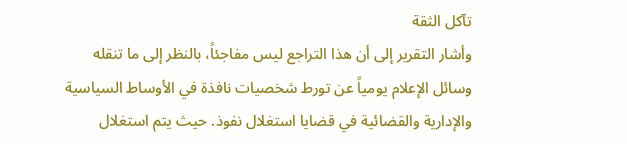تآكل الثقة
وأشار التقرير إلى أن هذا التراجع ليس مفاجئاً، بالنظر إلى ما تنقله وسائل الإعلام يومياً عن تورط شخصيات نافذة في الأوساط السياسية والإدارية والقضائية في قضايا استغلال نفوذ. حيث يتم استغلال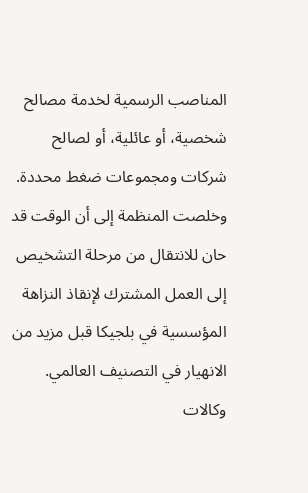المناصب الرسمية لخدمة مصالح شخصية، أو عائلية، أو لصالح شركات ومجموعات ضغط محددة.
وخلصت المنظمة إلى أن الوقت قد حان للانتقال من مرحلة التشخيص إلى العمل المشترك لإنقاذ النزاهة المؤسسية في بلجيكا قبل مزيد من الانهيار في التصنيف العالمي.
وكالات